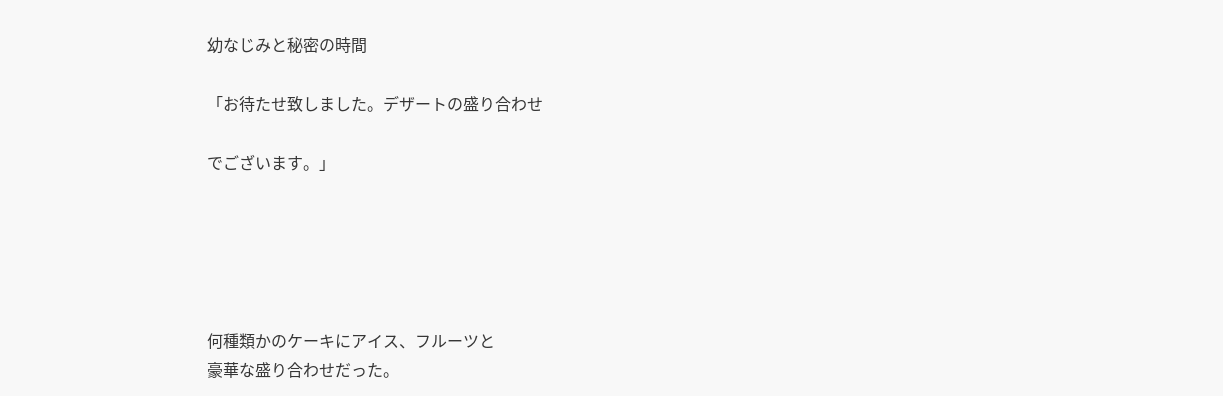幼なじみと秘密の時間

「お待たせ致しました。デザートの盛り合わせ

でございます。」





何種類かのケーキにアイス、フルーツと
豪華な盛り合わせだった。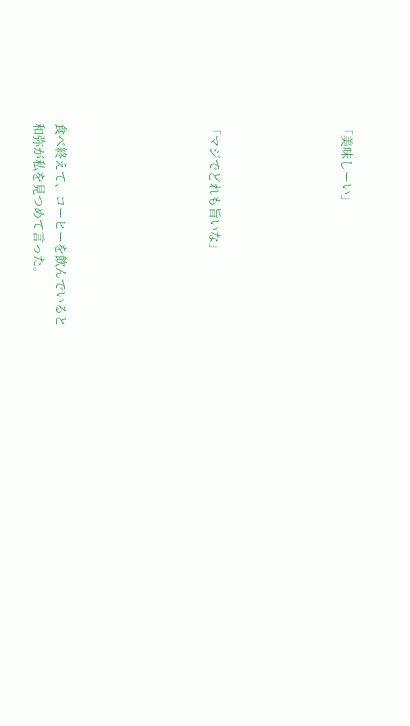「美味しーい」





「マジでどれも旨いな」






食べ終えて、コーヒーを飲んでいると
和弥が私を見つめて言った。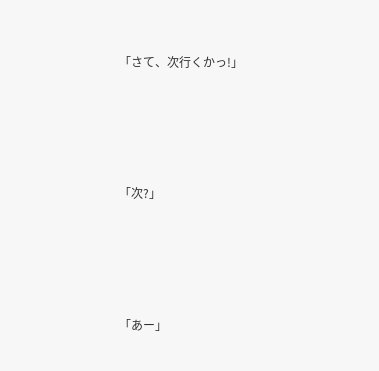「さて、次行くかっ!」






「次?」






「あー」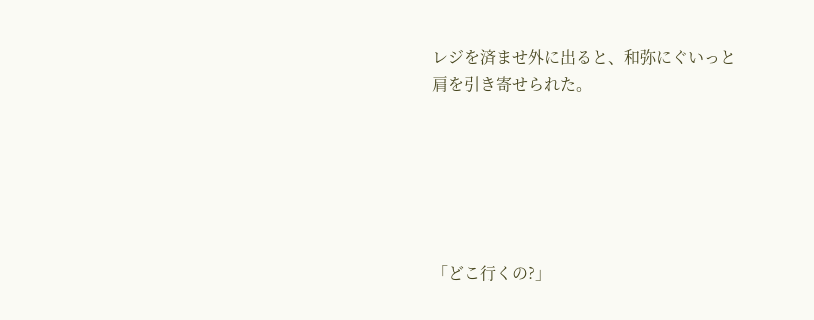レジを済ませ外に出ると、和弥にぐいっと
肩を引き寄せられた。






「どこ行くの?」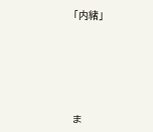「内緒」







ま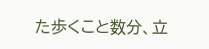た歩くこと数分、立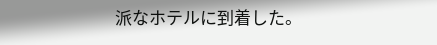派なホテルに到着した。